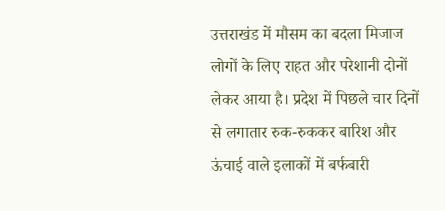उत्तराखंड में मौसम का बदला मिजाज लोगों के लिए राहत और परेशानी दोनों लेकर आया है। प्रदेश में पिछले चार दिनों से लगातार रुक-रुककर बारिश और ऊंचाई वाले इलाकों में बर्फबारी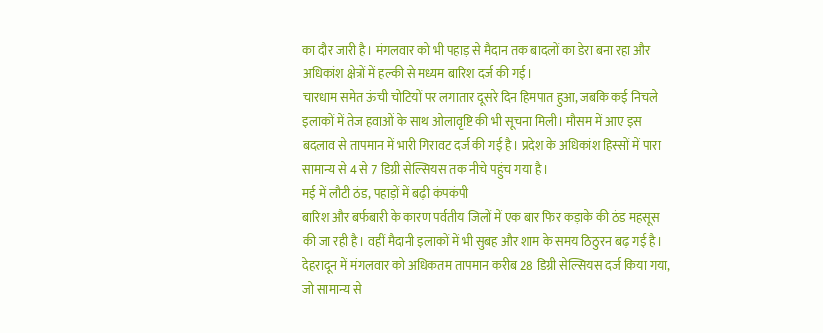का दौर जारी है। मंगलवार को भी पहाड़ से मैदान तक बादलों का डेरा बना रहा और अधिकांश क्षेत्रों में हल्की से मध्यम बारिश दर्ज की गई।
चारधाम समेत ऊंची चोटियों पर लगातार दूसरे दिन हिमपात हुआ, जबकि कई निचले इलाकों में तेज हवाओं के साथ ओलावृष्टि की भी सूचना मिली। मौसम में आए इस बदलाव से तापमान में भारी गिरावट दर्ज की गई है। प्रदेश के अधिकांश हिस्सों में पारा सामान्य से 4 से 7 डिग्री सेल्सियस तक नीचे पहुंच गया है।
मई में लौटी ठंड, पहाड़ों में बढ़ी कंपकंपी
बारिश और बर्फबारी के कारण पर्वतीय जिलों में एक बार फिर कड़ाके की ठंड महसूस की जा रही है। वहीं मैदानी इलाकों में भी सुबह और शाम के समय ठिठुरन बढ़ गई है।
देहरादून में मंगलवार को अधिकतम तापमान करीब 28 डिग्री सेल्सियस दर्ज किया गया, जो सामान्य से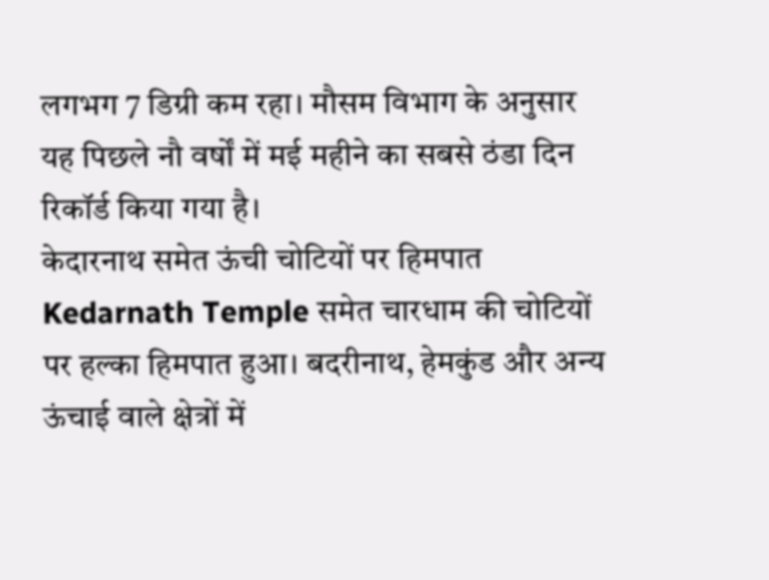लगभग 7 डिग्री कम रहा। मौसम विभाग के अनुसार यह पिछले नौ वर्षों में मई महीने का सबसे ठंडा दिन रिकॉर्ड किया गया है।
केदारनाथ समेत ऊंची चोटियों पर हिमपात
Kedarnath Temple समेत चारधाम की चोटियों पर हल्का हिमपात हुआ। बदरीनाथ, हेमकुंड और अन्य ऊंचाई वाले क्षेत्रों में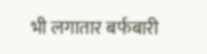भी लगातार बर्फबारी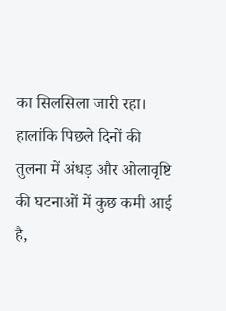का सिलसिला जारी रहा।
हालांकि पिछले दिनों की तुलना में अंधड़ और ओलावृष्टि की घटनाओं में कुछ कमी आई है,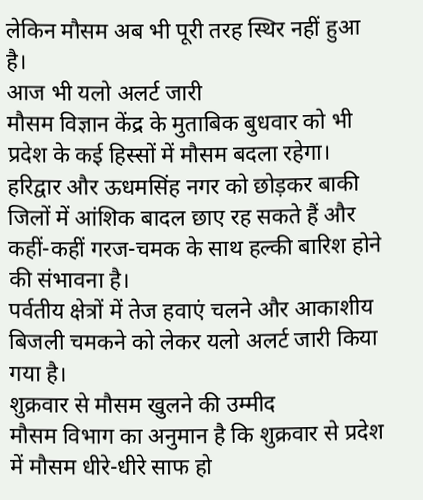लेकिन मौसम अब भी पूरी तरह स्थिर नहीं हुआ है।
आज भी यलो अलर्ट जारी
मौसम विज्ञान केंद्र के मुताबिक बुधवार को भी प्रदेश के कई हिस्सों में मौसम बदला रहेगा। हरिद्वार और ऊधमसिंह नगर को छोड़कर बाकी जिलों में आंशिक बादल छाए रह सकते हैं और कहीं-कहीं गरज-चमक के साथ हल्की बारिश होने की संभावना है।
पर्वतीय क्षेत्रों में तेज हवाएं चलने और आकाशीय बिजली चमकने को लेकर यलो अलर्ट जारी किया गया है।
शुक्रवार से मौसम खुलने की उम्मीद
मौसम विभाग का अनुमान है कि शुक्रवार से प्रदेश में मौसम धीरे-धीरे साफ हो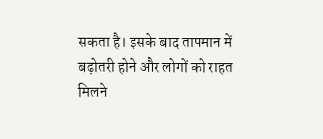सकता है। इसके बाद तापमान में बढ़ोतरी होने और लोगों को राहत मिलने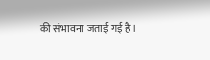की संभावना जताई गई है।